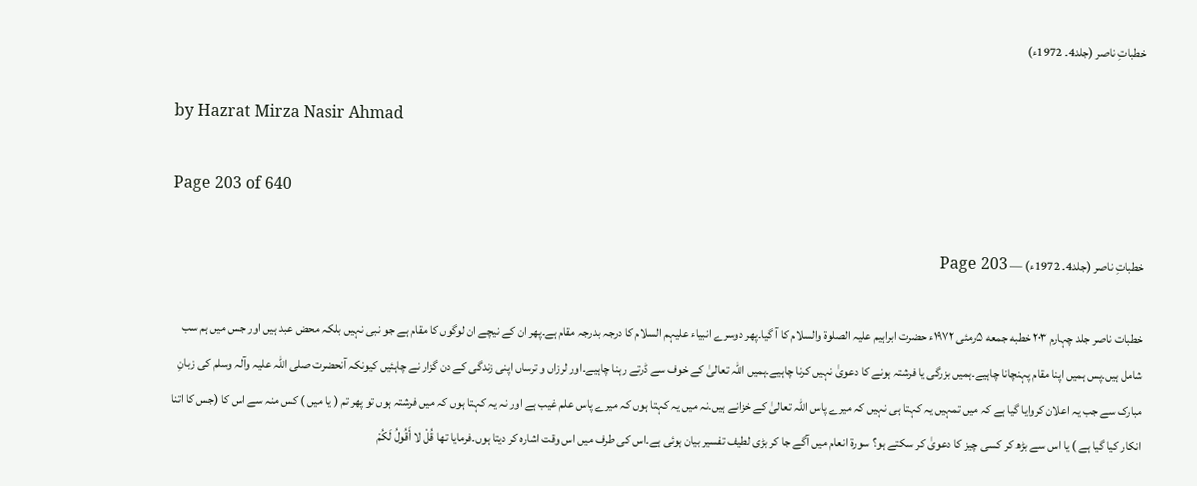خطباتِ ناصر (جلد4۔ 1972ء)

by Hazrat Mirza Nasir Ahmad

Page 203 of 640

خطباتِ ناصر (جلد4۔ 1972ء) — Page 203

خطبات ناصر جلد چہارم ۲۰۳ خطبه جمعه ۵رمئی ۱۹۷۲ء حضرت ابراہیم علیہ الصلوۃ والسلام کا آ گیا۔پھر دوسرے انبیاء علیہم السلام کا درجہ بدرجہ مقام ہے۔پھر ان کے نیچے ان لوگوں کا مقام ہے جو نبی نہیں بلکہ محض عبد ہیں اور جس میں ہم سب شامل ہیں۔پس ہمیں اپنا مقام پہنچانا چاہیے۔ہمیں بزرگی یا فرشتہ ہونے کا دعویٰ نہیں کرنا چاہیے۔ہمیں اللہ تعالیٰ کے خوف سے ڈرتے رہنا چاہیے۔اور لرزاں و ترساں اپنی زندگی کے دن گزار نے چاہئیں کیونکہ آنحضرت صلی اللہ علیہ وآلہ وسلم کی زبانِ مبارک سے جب یہ اعلان کروایا گیا ہے کہ میں تمہیں یہ کہتا ہی نہیں کہ میرے پاس اللہ تعالیٰ کے خزانے ہیں۔نہ میں یہ کہتا ہوں کہ میرے پاس علم غیب ہے اور نہ یہ کہتا ہوں کہ میں فرشتہ ہوں تو پھر تم ( یا میں ) کس منہ سے اس کا (جس کا اتنا انکار کیا گیا ہے ) یا اس سے بڑھ کر کسی چیز کا دعویٰ کر سکتے ہو؟ سورۃ انعام میں آگے جا کر بڑی لطیف تفسیر بیان ہوئی ہے۔اس کی طرف میں اس وقت اشارہ کر دیتا ہوں۔فرمایا تھا قُلْ لا أَقُولُ لَكُمْ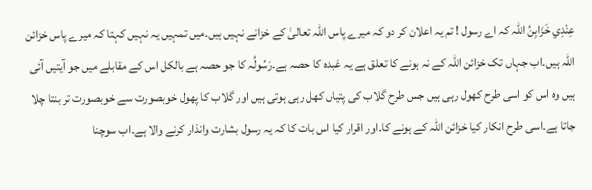عِنْدِي خَزَابِنُ اللہ کہ اے رسول ! تم یہ اعلان کر دو کہ میرے پاس اللہ تعالیٰ کے خزانے نہیں ہیں۔میں تمہیں یہ نہیں کہتا کہ میرے پاس خزائن اللہ ہیں۔اب جہاں تک خزائن اللہ کے نہ ہونے کا تعلق ہے یہ عَبدہ کا حصہ ہے۔رَسُولُہ کا جو حصہ ہے بالکل اس کے مقابلے میں جو آیتیں آئی ہیں وہ اس کو اسی طرح کھول رہی ہیں جس طرح گلاب کی پتیاں کھل رہی ہوتی ہیں اور گلاب کا پھول خوبصورت سے خوبصورت تر بنتا چلا جاتا ہے۔اسی طرح انکار کیا خزائن اللہ کے ہونے کا۔اور اقرار کیا اس بات کا کہ یہ رسول بشارت وانذار کرنے والا ہے۔اب سوچنا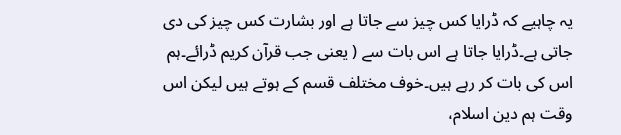یہ چاہیے کہ ڈرایا کس چیز سے جاتا ہے اور بشارت کس چیز کی دی جاتی ہے۔ڈرایا جاتا ہے اس بات سے ( یعنی جب قرآن کریم ڈرائے۔ہم اس کی بات کر رہے ہیں۔خوف مختلف قسم کے ہوتے ہیں لیکن اس وقت ہم دین اسلام،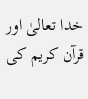خدا تعالیٰ اور قرآن کریم کی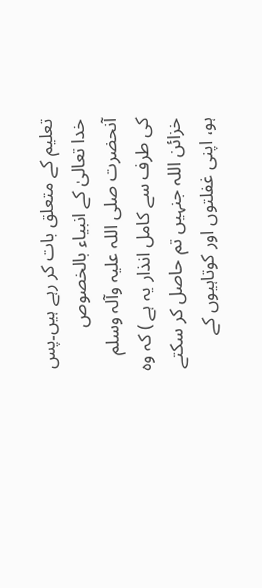تعلیم کے متعلق بات کر رہے ہیں۔پس خدا تعالیٰ کے انبیاء بالخصوص آنحضرت صلی اللہ علیہ وآلہ وسلم کی طرف سے کامل انذار یہ ہے ) کہ وہ خزائن اللہ جنہیں تم حاصل کر سکتے ہو، اپنی غفلتوں اور کوتاہیوں کے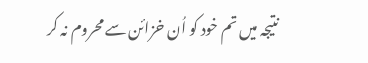نتیجہ میں تم خود کو اُن خزائن سے محروم نہ کر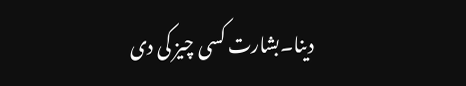دینا۔بشارت کسی چیز کی دی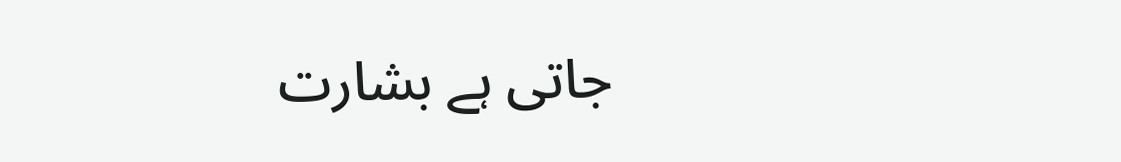جاتی ہے بشارت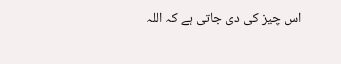اس چیز کی دی جاتی ہے کہ اللہ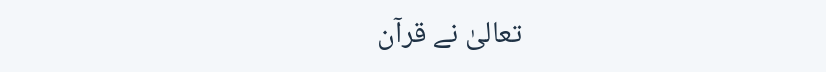تعالیٰ نے قرآن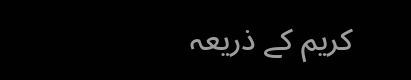کریم کے ذریعہ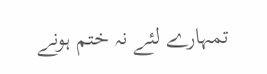تمہارے لئے نہ ختم ہونے